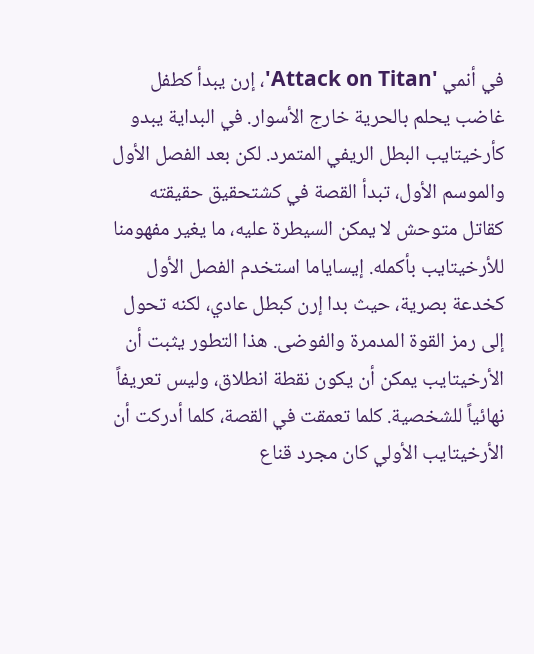في أنمي 'Attack on Titan'، إرن يبدأ كطفل غاضب يحلم بالحرية خارج الأسوار. في البداية يبدو كأرخيتايب البطل الريفي المتمرد. لكن بعد الفصل الأول والموسم الأول، تبدأ القصة في كشتحقيق حقيقته كقاتل متوحش لا يمكن السيطرة عليه، ما يغير مفهومنا للأرخيتايب بأكمله. إيساياما استخدم الفصل الأول كخدعة بصرية، حيث بدا إرن كبطل عادي، لكنه تحول إلى رمز القوة المدمرة والفوضى. هذا التطور يثبت أن الأرخيتايب يمكن أن يكون نقطة انطلاق، وليس تعريفاً نهائياً للشخصية. كلما تعمقت في القصة، كلما أدركت أن الأرخيتايب الأولي كان مجرد قناع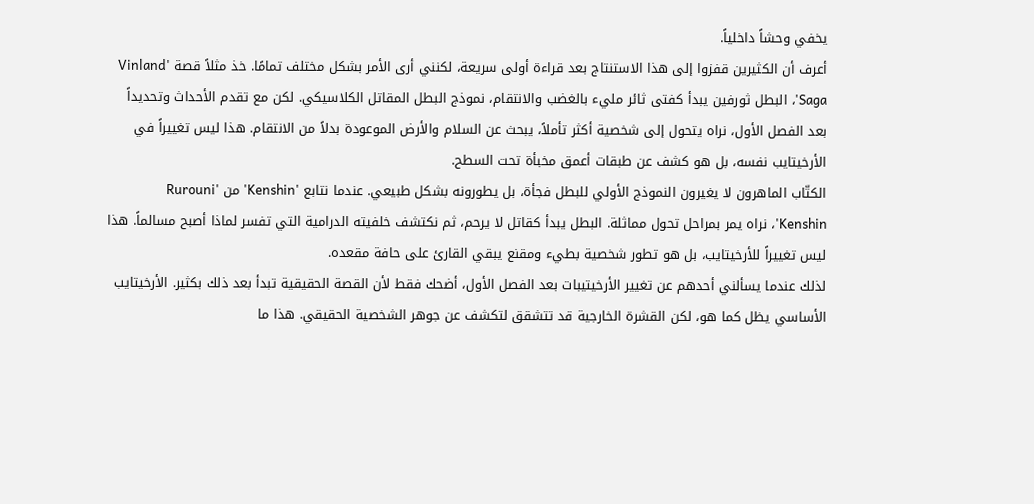يخفي وحشاً داخلياً.
أعرف أن الكثيرين قفزوا إلى هذا الاستنتاج بعد قراءة أولى سريعة، لكنني أرى الأمر بشكل مختلف تمامًا. خذ مثلاً قصة 'Vinland Saga'، البطل ثورفين يبدأ كفتى ثائر مليء بالغضب والانتقام، نموذج البطل المقاتل الكلاسيكي. لكن مع تقدم الأحداث وتحديداً بعد الفصل الأول، نراه يتحول إلى شخصية أكثر تأملاً، يبحث عن السلام والأرض الموعودة بدلاً من الانتقام. هذا ليس تغييراً في الأرخيتايب نفسه، بل هو كشف عن طبقات أعمق مخبأة تحت السطح.
الكتّاب الماهرون لا يغيرون النموذج الأولي للبطل فجأة، بل يطورونه بشكل طبيعي. عندما نتابع 'Kenshin' من 'Rurouni Kenshin'، نراه يمر بمراحل تحول مماثلة. البطل يبدأ كقاتل لا يرحم، ثم نكتشف خلفيته الدرامية التي تفسر لماذا أصبح مسالماً. هذا ليس تغييراً للأرخيتايب، بل هو تطور شخصية بطيء ومقنع يبقي القارئ على حافة مقعده.
لذلك عندما يسألني أحدهم عن تغيير الأرخيتيبات بعد الفصل الأول، أضحك فقط لأن القصة الحقيقية تبدأ بعد ذلك بكثير. الأرخيتايب الأساسي يظل كما هو، لكن القشرة الخارجية قد تتشقق لتكشف عن جوهر الشخصية الحقيقي. هذا ما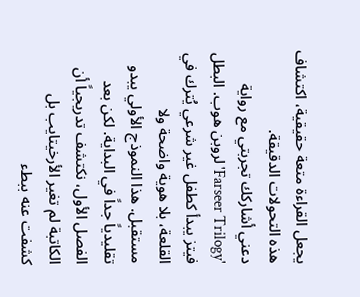يجعل القراءة متعة حقيقية، اكتشاف هذه التحولات الدقيقة.
دعني أشاركك تجربتي مع رواية 'Farseer Trilogy' لروبن هوب. البطل فيتز يبدأ كطفل غير شرعي يُترك في القلعة، بلا هوية واضحة ولا مستقبل. هذا النموذج الأولي يبدو تقليدياً جداً في البداية. لكن بعد الفصل الأول، نكتشف تدريجياً أن الكاتبة لم تغير الأرخيتايب بل كشفت عنه ببطء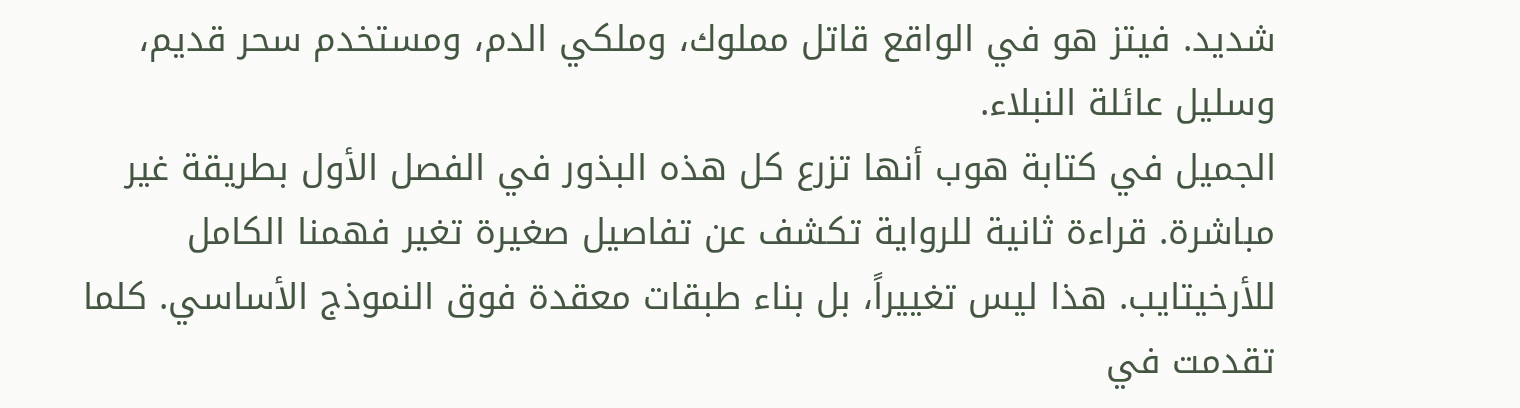شديد. فيتز هو في الواقع قاتل مملوك، وملكي الدم، ومستخدم سحر قديم، وسليل عائلة النبلاء.
الجميل في كتابة هوب أنها تزرع كل هذه البذور في الفصل الأول بطريقة غير مباشرة. قراءة ثانية للرواية تكشف عن تفاصيل صغيرة تغير فهمنا الكامل للأرخيتايب. هذا ليس تغييراً، بل بناء طبقات معقدة فوق النموذج الأساسي. كلما تقدمت في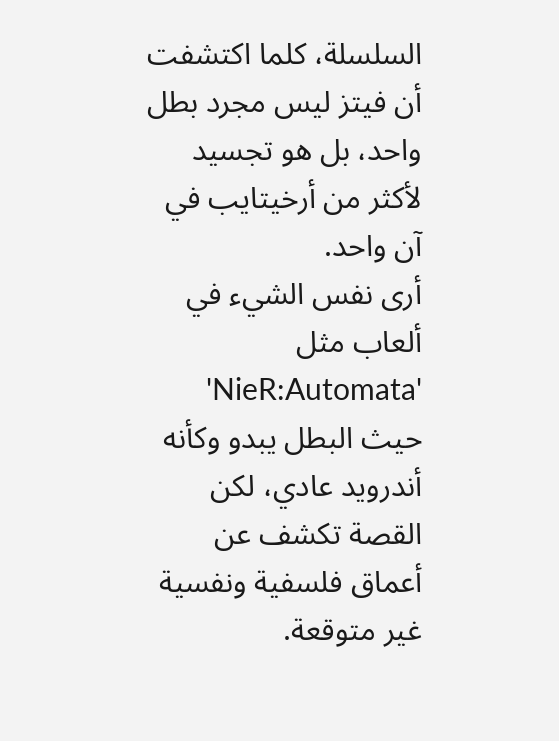السلسلة، كلما اكتشفت أن فيتز ليس مجرد بطل واحد، بل هو تجسيد لأكثر من أرخيتايب في آن واحد.
أرى نفس الشيء في ألعاب مثل 'NieR:Automata' حيث البطل يبدو وكأنه أندرويد عادي، لكن القصة تكشف عن أعماق فلسفية ونفسية غير متوقعة.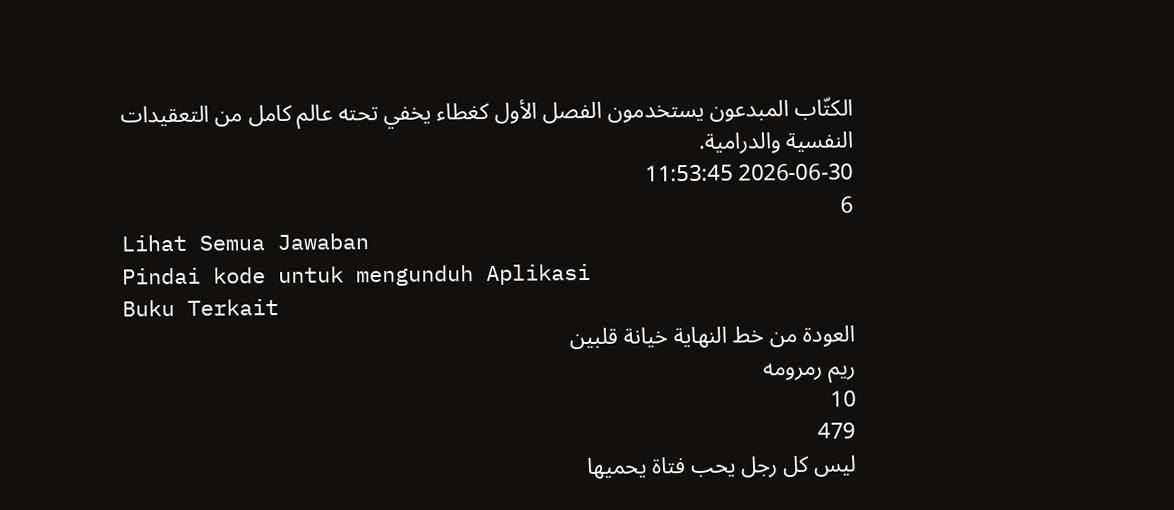الكتّاب المبدعون يستخدمون الفصل الأول كغطاء يخفي تحته عالم كامل من التعقيدات النفسية والدرامية.
2026-06-30 11:53:45
6
Lihat Semua Jawaban
Pindai kode untuk mengunduh Aplikasi
Buku Terkait
العودة من خط النهاية خيانة قلبين
ريم رمرومه
10
479
ليس كل رجل يحب فتاة يحميها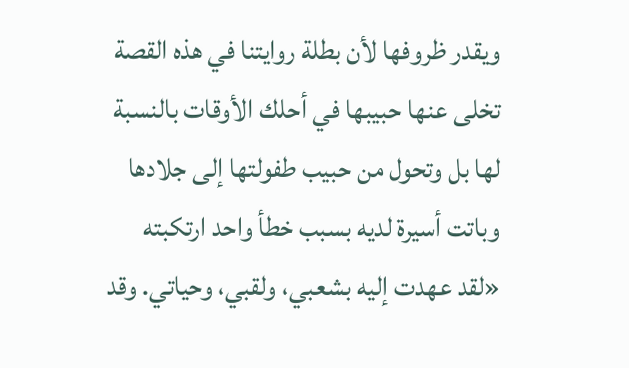ويقدر ظروفها لأن بطلة روايتنا في هذه القصة تخلى عنها حبيبها في أحلك الأوقات بالنسبة لها بل وتحول من حبيب طفولتها إلى جلادها وباتت أسيرة لديه بسبب خطأ واحد ارتكبته
«لقد عهدت إليه بشعبي، ولقبي، وحياتي. وقد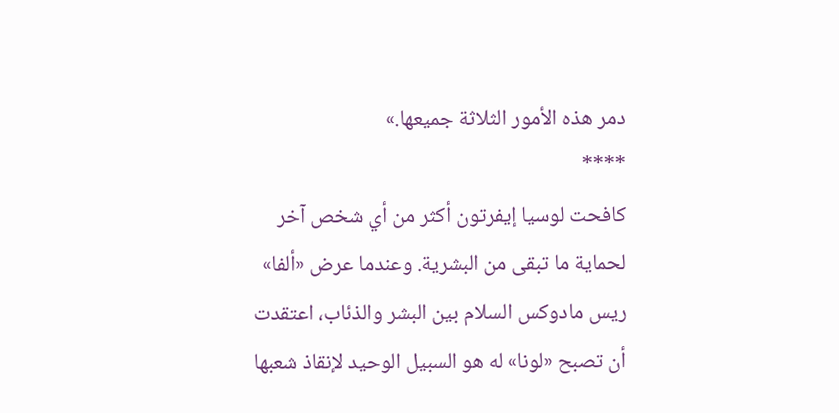دمر هذه الأمور الثلاثة جميعها.»
****
كافحت لوسيا إيفرتون أكثر من أي شخص آخر لحماية ما تبقى من البشرية. وعندما عرض «ألفا» ريس مادوكس السلام بين البشر والذئاب، اعتقدت أن تصبح «لونا» له هو السبيل الوحيد لإنقاذ شعبها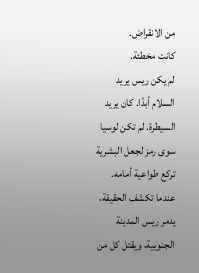من الانقراض.
كانت مخطئة.
لم يكن ريس يريد السلام أبدًا. كان يريد السيطرة. لم تكن لوسيا سوى رمز لجعل البشرية تركع طواعية أمامه. عندما تكشف الحقيقة، يدمر ريس المدينة الجنوبية، ويقتل كل من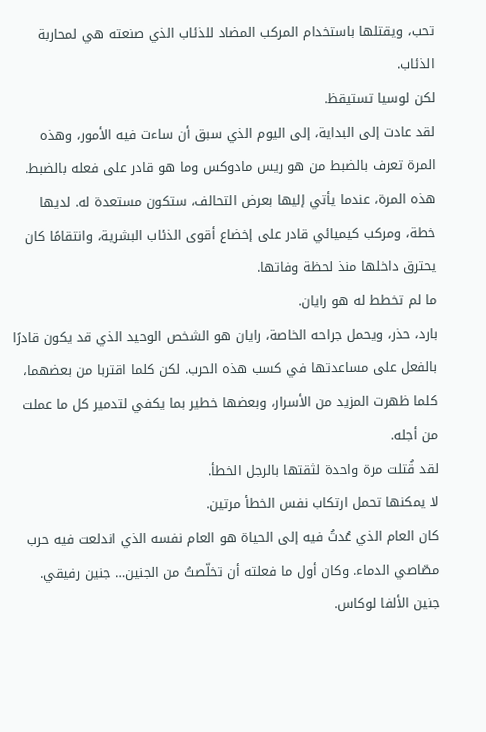تحب، ويقتلها باستخدام المركب المضاد للذئاب الذي صنعته هي لمحاربة الذئاب.
لكن لوسيا تستيقظ.
لقد عادت إلى البداية، إلى اليوم الذي سبق أن ساءت فيه الأمور، وهذه المرة تعرف بالضبط من هو ريس مادوكس وما هو قادر على فعله بالضبط. هذه المرة، عندما يأتي إليها بعرض التحالف، ستكون مستعدة له. لديها خطة، ومركب كيميائي قادر على إخضاع أقوى الذئاب البشرية، وانتقامًا كان يحترق داخلها منذ لحظة وفاتها.
ما لم تخطط له هو رايان.
بارد، حذر، ويحمل جراحه الخاصة، رايان هو الشخص الوحيد الذي قد يكون قادرًا بالفعل على مساعدتها في كسب هذه الحرب. لكن كلما اقتربا من بعضهما، كلما ظهرت المزيد من الأسرار، وبعضها خطير بما يكفي لتدمير كل ما عملت من أجله.
لقد قُتلت مرة واحدة لثقتها بالرجل الخطأ.
لا يمكنها تحمل ارتكاب نفس الخطأ مرتين.
كان العام الذي عُدتُ فيه إلى الحياة هو العام نفسه الذي اندلعت فيه حرب مصّاصي الدماء. وكان أول ما فعلته أن تخلّصتُ من الجنين… جنين رفيقي. جنين الألفا لوكاس.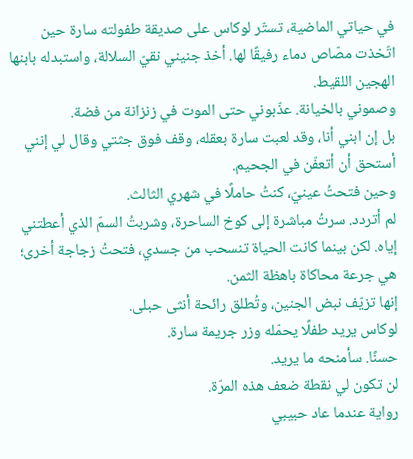في حياتي الماضية، تستّر لوكاس على صديقة طفولته سارة حين اتّخذت مصّاص دماء رفيقًا لها. أخذ جنيني نقيّ السلالة، واستبدله بابنها الهجين اللقيط.
وصموني بالخيانة. عذّبوني حتى الموت في زنزانة من فضة.
بل إن ابني أنا، وقد لعبت سارة بعقله، وقف فوق جثتي وقال لي إنني أستحق أن أتعفّن في الجحيم.
وحين فتحتُ عينيّ، كنتُ حاملًا في شهري الثالث.
لم أتردد. سرتُ مباشرة إلى كوخ الساحرة، وشربتُ السمّ الذي أعطتني إياه. لكن بينما كانت الحياة تنسحب من جسدي، فتحتُ زجاجة أخرى؛ هي جرعة محاكاة باهظة الثمن.
إنها تزيّف نبض الجنين، وتُطلق رائحة أنثى حبلى.
لوكاس يريد طفلًا يحمّله وزر جريمة سارة.
حسنًا. سأمنحه ما يريد.
لن تكون لي نقطة ضعف هذه المرّة.
رواية عندما عاد حبيبي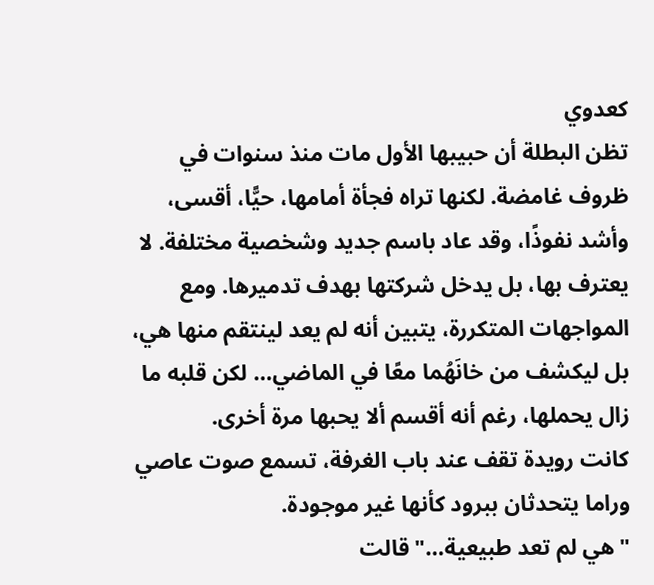كعدوي
تظن البطلة أن حبيبها الأول مات منذ سنوات في ظروف غامضة. لكنها تراه فجأة أمامها، حيًّا، أقسى، وأشد نفوذًا، وقد عاد باسم جديد وشخصية مختلفة. لا يعترف بها، بل يدخل شركتها بهدف تدميرها. ومع المواجهات المتكررة، يتبين أنه لم يعد لينتقم منها هي، بل ليكشف من خانَهُما معًا في الماضي… لكن قلبه ما زال يحملها، رغم أنه أقسم ألا يحبها مرة أخرى.
كانت رويدة تقف عند باب الغرفة، تسمع صوت عاصي وراما يتحدثان ببرود كأنها غير موجودة.
"هي لم تعد طبيعية…" قالت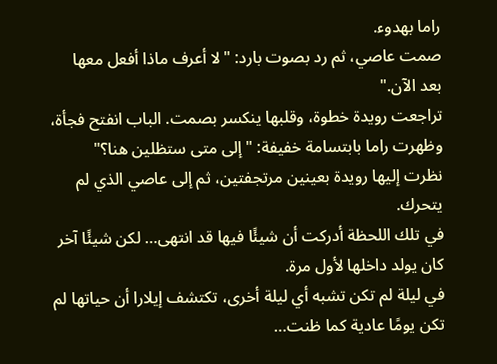راما بهدوء.
صمت عاصي، ثم رد بصوت بارد: "لا أعرف ماذا أفعل معها بعد الآن."
تراجعت رويدة خطوة، وقلبها ينكسر بصمت. الباب انفتح فجأة، وظهرت راما بابتسامة خفيفة: "إلى متى ستظلين هنا؟"
نظرت إليها رويدة بعينين مرتجفتين، ثم إلى عاصي الذي لم يتحرك.
في تلك اللحظة أدركت أن شيئًا فيها قد انتهى… لكن شيئًا آخر كان يولد داخلها لأول مرة.
في ليلة لم تكن تشبه أي ليلة أخرى، تكتشف إيلارا أن حياتها لم تكن يومًا عادية كما ظنت…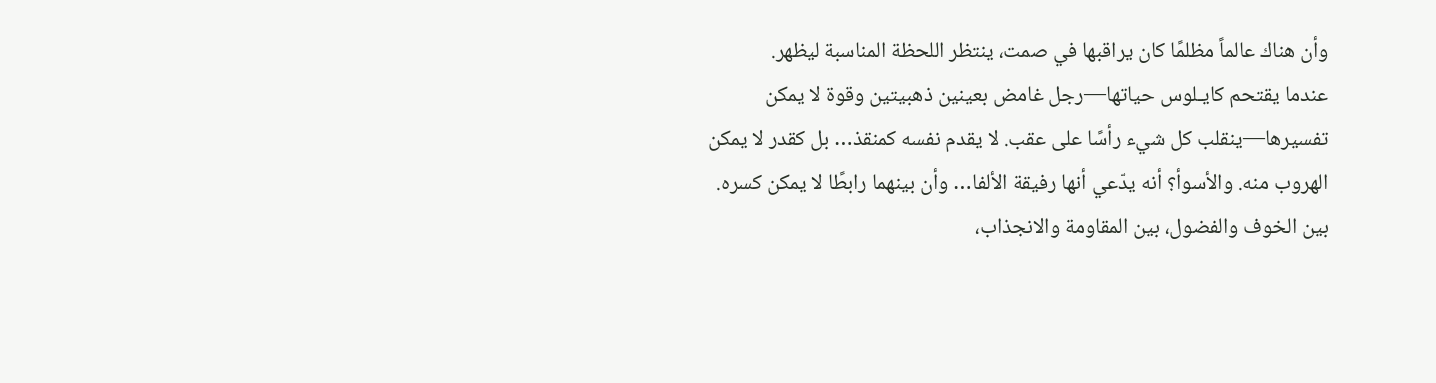وأن هناك عالماً مظلمًا كان يراقبها في صمت، ينتظر اللحظة المناسبة ليظهر.
عندما يقتحم كايـلوس حياتها—رجل غامض بعينين ذهبيتين وقوة لا يمكن تفسيرها—ينقلب كل شيء رأسًا على عقب. لا يقدم نفسه كمنقذ… بل كقدر لا يمكن الهروب منه. والأسوأ؟ أنه يدّعي أنها رفيقة الألفا… وأن بينهما رابطًا لا يمكن كسره.
بين الخوف والفضول، بين المقاومة والانجذاب،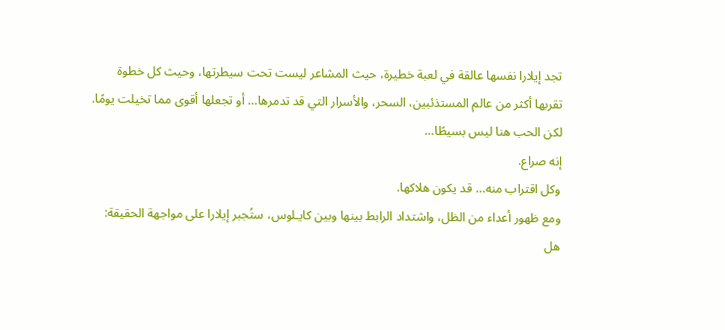تجد إيلارا نفسها عالقة في لعبة خطيرة، حيث المشاعر ليست تحت سيطرتها، وحيث كل خطوة تقربها أكثر من عالم المستذئبين، السحر، والأسرار التي قد تدمرها… أو تجعلها أقوى مما تخيلت يومًا.
لكن الحب هنا ليس بسيطًا…
إنه صراع.
وكل اقتراب منه… قد يكون هلاكها.
ومع ظهور أعداء من الظل، واشتداد الرابط بينها وبين كايـلوس، ستُجبر إيلارا على مواجهة الحقيقة:
هل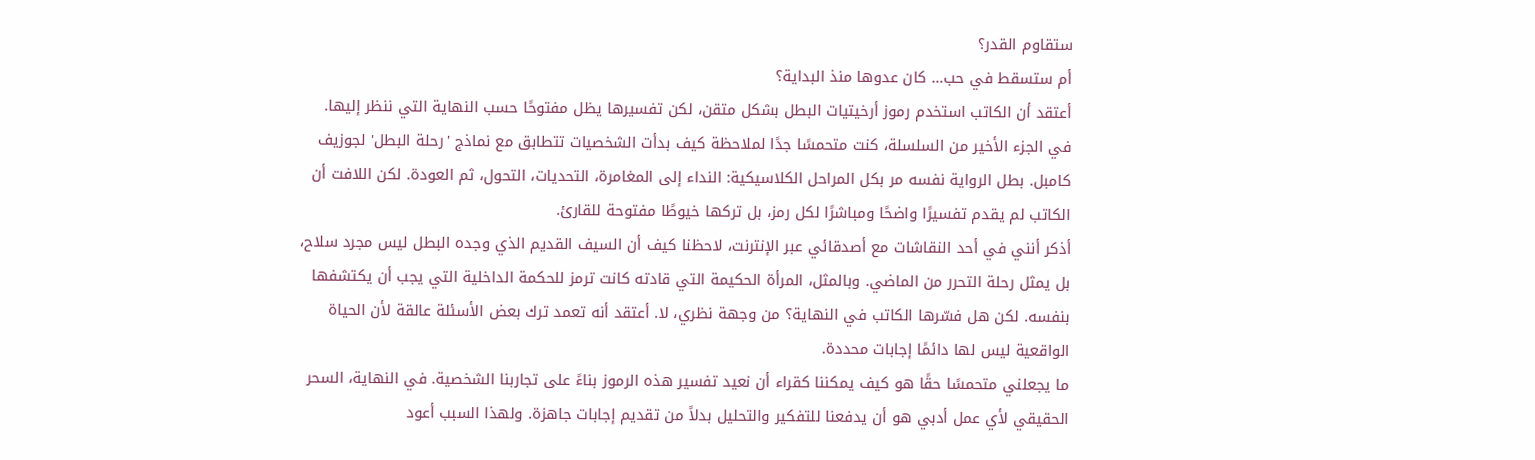ستقاوم القدر؟
أم ستسقط في حب… كان عدوها منذ البداية؟
أعتقد أن الكاتب استخدم رموز أرخيتيات البطل بشكل متقن، لكن تفسيرها يظل مفتوحًا حسب النهاية التي ننظر إليها.
في الجزء الأخير من السلسلة، كنت متحمسًا جدًا لملاحظة كيف بدأت الشخصيات تتطابق مع نماذج 'رحلة البطل' لجوزيف كامبل. بطل الرواية نفسه مر بكل المراحل الكلاسيكية: النداء إلى المغامرة، التحديات، التحول، ثم العودة. لكن اللافت أن الكاتب لم يقدم تفسيرًا واضحًا ومباشرًا لكل رمز، بل تركها خيوطًا مفتوحة للقارئ.
أذكر أنني في أحد النقاشات مع أصدقائي عبر الإنترنت، لاحظنا كيف أن السيف القديم الذي وجده البطل ليس مجرد سلاح، بل يمثل رحلة التحرر من الماضي. وبالمثل، المرأة الحكيمة التي قادته كانت ترمز للحكمة الداخلية التي يجب أن يكتشفها بنفسه. لكن هل فسّرها الكاتب في النهاية؟ من وجهة نظري، لا. أعتقد أنه تعمد ترك بعض الأسئلة عالقة لأن الحياة الواقعية ليس لها دائمًا إجابات محددة.
ما يجعلني متحمسًا حقًا هو كيف يمكننا كقراء أن نعيد تفسير هذه الرموز بناءً على تجاربنا الشخصية. في النهاية، السحر الحقيقي لأي عمل أدبي هو أن يدفعنا للتفكير والتحليل بدلاً من تقديم إجابات جاهزة. ولهذا السبب أعود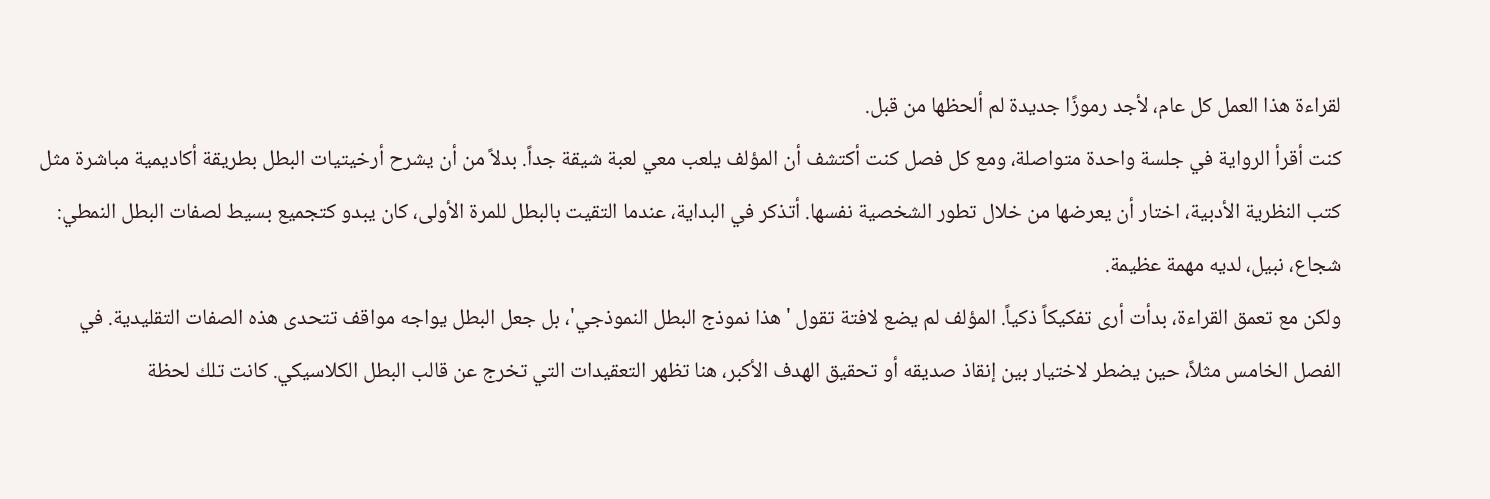لقراءة هذا العمل كل عام، لأجد رموزًا جديدة لم ألحظها من قبل.
كنت أقرأ الرواية في جلسة واحدة متواصلة، ومع كل فصل كنت أكتشف أن المؤلف يلعب معي لعبة شيقة جداً. بدلاً من أن يشرح أرخيتيات البطل بطريقة أكاديمية مباشرة مثل كتب النظرية الأدبية، اختار أن يعرضها من خلال تطور الشخصية نفسها. أتذكر في البداية، عندما التقيت بالبطل للمرة الأولى، كان يبدو كتجميع بسيط لصفات البطل النمطي: شجاع، نبيل، لديه مهمة عظيمة.
ولكن مع تعمق القراءة، بدأت أرى تفكيكاً ذكياً. المؤلف لم يضع لافتة تقول 'هذا نموذج البطل النموذجي'، بل جعل البطل يواجه مواقف تتحدى هذه الصفات التقليدية. في الفصل الخامس مثلاً، حين يضطر لاختيار بين إنقاذ صديقه أو تحقيق الهدف الأكبر، هنا تظهر التعقيدات التي تخرج عن قالب البطل الكلاسيكي. كانت تلك لحظة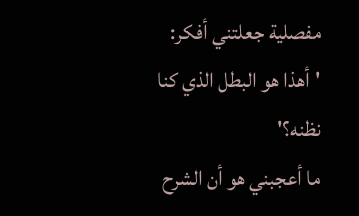مفصلية جعلتني أفكر: 'أهذا هو البطل الذي كنا نظنه؟'
ما أعجبني هو أن الشرح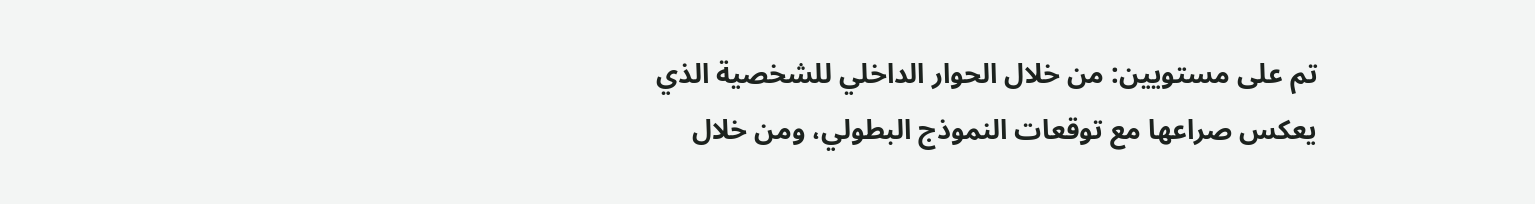تم على مستويين: من خلال الحوار الداخلي للشخصية الذي يعكس صراعها مع توقعات النموذج البطولي، ومن خلال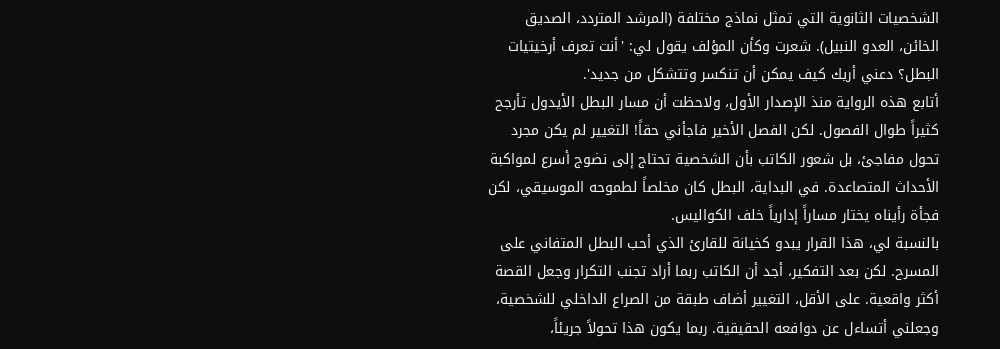الشخصيات الثانوية التي تمثل نماذج مختلفة (المرشد المتردد، الصديق الخائن، العدو النبيل). شعرت وكأن المؤلف يقول لي: 'أنت تعرف أرخيتيات البطل؟ دعني أريك كيف يمكن أن تنكسر وتتشكل من جديد'.
أتابع هذه الرواية منذ الإصدار الأول، ولاحظت أن مسار البطل الأيدول تأرجح كثيراً طوال الفصول. لكن الفصل الأخير فاجأني حقاً! التغيير لم يكن مجرد تحول مفاجئ، بل شعور الكاتب بأن الشخصية تحتاج إلى نضوج أسرع لمواكبة الأحداث المتصاعدة. في البداية، البطل كان مخلصاً لطموحه الموسيقي، لكن فجأة رأيناه يختار مساراً إدارياً خلف الكواليس.
بالنسبة لي، هذا القرار يبدو كخيانة للقارئ الذي أحب البطل المتفاني على المسرح. لكن بعد التفكير، أجد أن الكاتب ربما أراد تجنب التكرار وجعل القصة أكثر واقعية. على الأقل، التغيير أضاف طبقة من الصراع الداخلي للشخصية، وجعلني أتساءل عن دوافعه الحقيقية. ربما يكون هذا تحولاً جريئاً،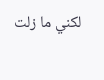لكني ما زلت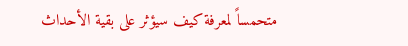متحمساً لمعرفة كيف سيؤثر على بقية الأحداث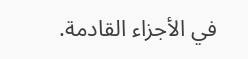في الأجزاء القادمة.